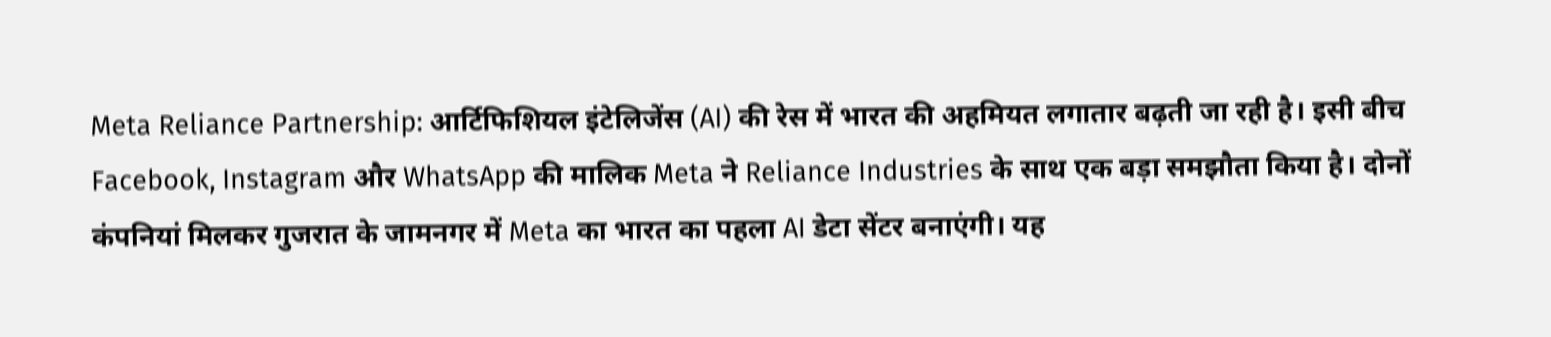Meta Reliance Partnership: आर्टिफिशियल इंटेलिजेंस (AI) की रेस में भारत की अहमियत लगातार बढ़ती जा रही है। इसी बीच Facebook, Instagram और WhatsApp की मालिक Meta ने Reliance Industries के साथ एक बड़ा समझौता किया है। दोनों कंपनियां मिलकर गुजरात के जामनगर में Meta का भारत का पहला AI डेटा सेंटर बनाएंगी। यह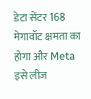डेटा सेंटर 168 मेगावॉट क्षमता का होगा और Meta इसे लीज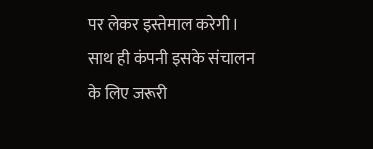पर लेकर इस्तेमाल करेगी। साथ ही कंपनी इसके संचालन के लिए जरूरी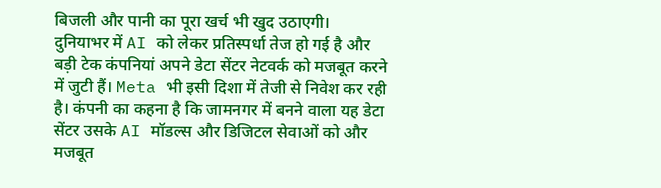बिजली और पानी का पूरा खर्च भी खुद उठाएगी।
दुनियाभर में AI को लेकर प्रतिस्पर्धा तेज हो गई है और बड़ी टेक कंपनियां अपने डेटा सेंटर नेटवर्क को मजबूत करने में जुटी हैं। Meta भी इसी दिशा में तेजी से निवेश कर रही है। कंपनी का कहना है कि जामनगर में बनने वाला यह डेटा सेंटर उसके AI मॉडल्स और डिजिटल सेवाओं को और मजबूत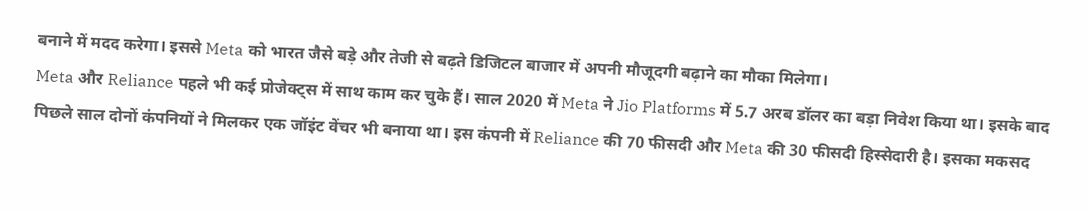बनाने में मदद करेगा। इससे Meta को भारत जैसे बड़े और तेजी से बढ़ते डिजिटल बाजार में अपनी मौजूदगी बढ़ाने का मौका मिलेगा।
Meta और Reliance पहले भी कई प्रोजेक्ट्स में साथ काम कर चुके हैं। साल 2020 में Meta ने Jio Platforms में 5.7 अरब डॉलर का बड़ा निवेश किया था। इसके बाद पिछले साल दोनों कंपनियों ने मिलकर एक जॉइंट वेंचर भी बनाया था। इस कंपनी में Reliance की 70 फीसदी और Meta की 30 फीसदी हिस्सेदारी है। इसका मकसद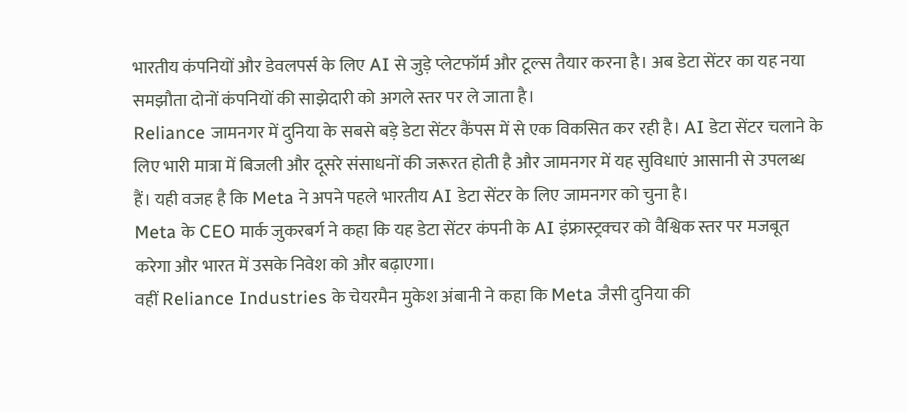भारतीय कंपनियों और डेवलपर्स के लिए AI से जुड़े प्लेटफॉर्म और टूल्स तैयार करना है। अब डेटा सेंटर का यह नया समझौता दोनों कंपनियों की साझेदारी को अगले स्तर पर ले जाता है।
Reliance जामनगर में दुनिया के सबसे बड़े डेटा सेंटर कैंपस में से एक विकसित कर रही है। AI डेटा सेंटर चलाने के लिए भारी मात्रा में बिजली और दूसरे संसाधनों की जरूरत होती है और जामनगर में यह सुविधाएं आसानी से उपलब्ध हैं। यही वजह है कि Meta ने अपने पहले भारतीय AI डेटा सेंटर के लिए जामनगर को चुना है।
Meta के CEO मार्क जुकरबर्ग ने कहा कि यह डेटा सेंटर कंपनी के AI इंफ्रास्ट्रक्चर को वैश्विक स्तर पर मजबूत करेगा और भारत में उसके निवेश को और बढ़ाएगा।
वहीं Reliance Industries के चेयरमैन मुकेश अंबानी ने कहा कि Meta जैसी दुनिया की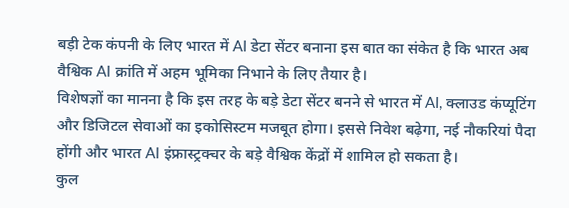बड़ी टेक कंपनी के लिए भारत में AI डेटा सेंटर बनाना इस बात का संकेत है कि भारत अब वैश्विक AI क्रांति में अहम भूमिका निभाने के लिए तैयार है।
विशेषज्ञों का मानना है कि इस तरह के बड़े डेटा सेंटर बनने से भारत में AI, क्लाउड कंप्यूटिंग और डिजिटल सेवाओं का इकोसिस्टम मजबूत होगा। इससे निवेश बढ़ेगा, नई नौकरियां पैदा होंगी और भारत AI इंफ्रास्ट्रक्चर के बड़े वैश्विक केंद्रों में शामिल हो सकता है।
कुल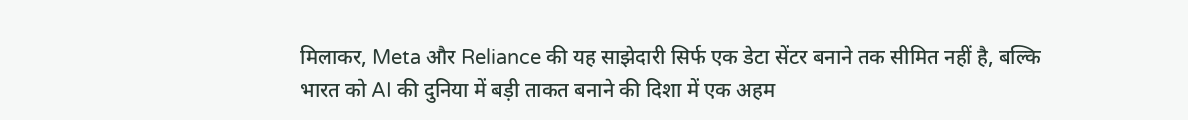मिलाकर, Meta और Reliance की यह साझेदारी सिर्फ एक डेटा सेंटर बनाने तक सीमित नहीं है, बल्कि भारत को AI की दुनिया में बड़ी ताकत बनाने की दिशा में एक अहम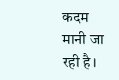कदम मानी जा रही है।